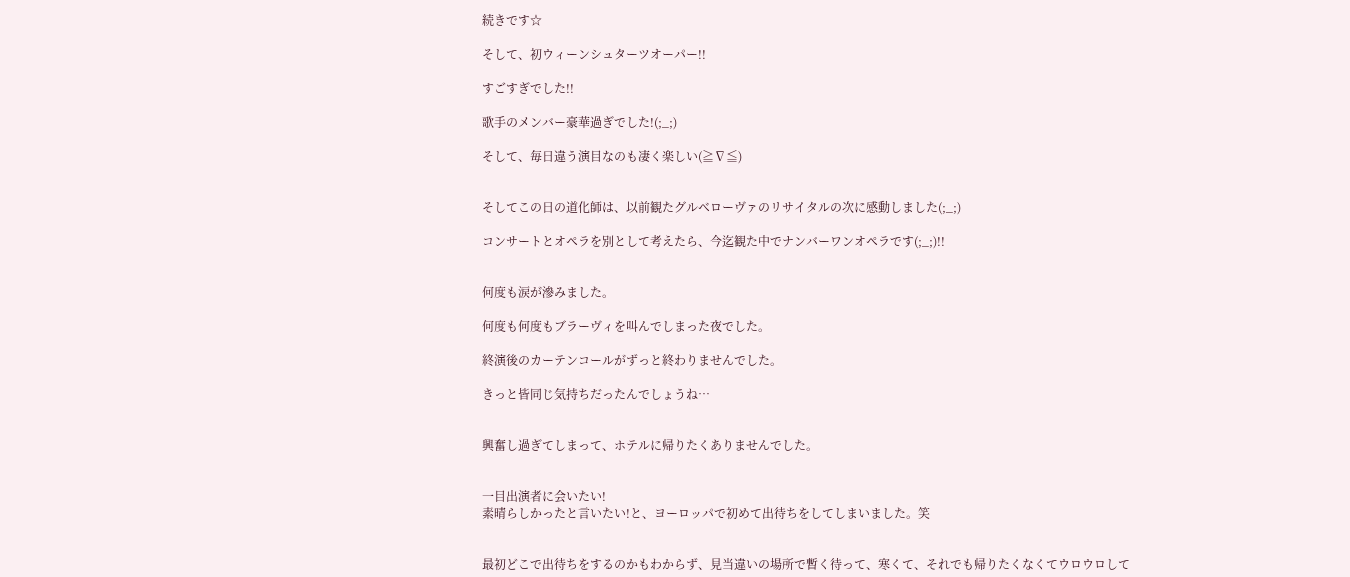続きです☆

そして、初ウィーンシュターツオーパー!!

すごすぎでした!!

歌手のメンバー豪華過ぎでした!(;_;)

そして、毎日違う演目なのも凄く楽しい(≧∇≦)


そしてこの日の道化師は、以前観たグルベローヴァのリサイタルの次に感動しました(;_;)

コンサートとオペラを別として考えたら、今迄観た中でナンバーワンオペラです(;_;)!!


何度も涙が滲みました。

何度も何度もブラーヴィを叫んでしまった夜でした。

終演後のカーテンコールがずっと終わりませんでした。

きっと皆同じ気持ちだったんでしょうね…


興奮し過ぎてしまって、ホテルに帰りたくありませんでした。


一目出演者に会いたい!
素晴らしかったと言いたい!と、ヨーロッパで初めて出待ちをしてしまいました。笑


最初どこで出待ちをするのかもわからず、見当違いの場所で暫く待って、寒くて、それでも帰りたくなくてウロウロして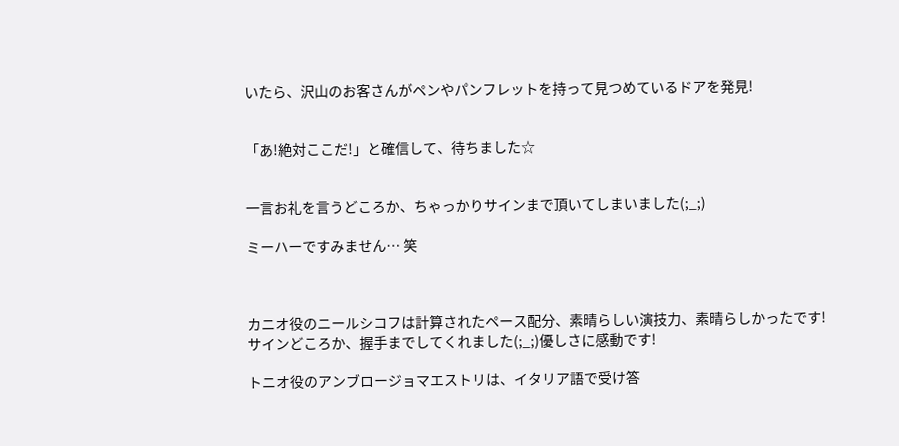いたら、沢山のお客さんがペンやパンフレットを持って見つめているドアを発見!


「あ!絶対ここだ!」と確信して、待ちました☆


一言お礼を言うどころか、ちゃっかりサインまで頂いてしまいました(;_;)

ミーハーですみません… 笑



カニオ役のニールシコフは計算されたペース配分、素晴らしい演技力、素晴らしかったです!
サインどころか、握手までしてくれました(;_;)優しさに感動です!

トニオ役のアンブロージョマエストリは、イタリア語で受け答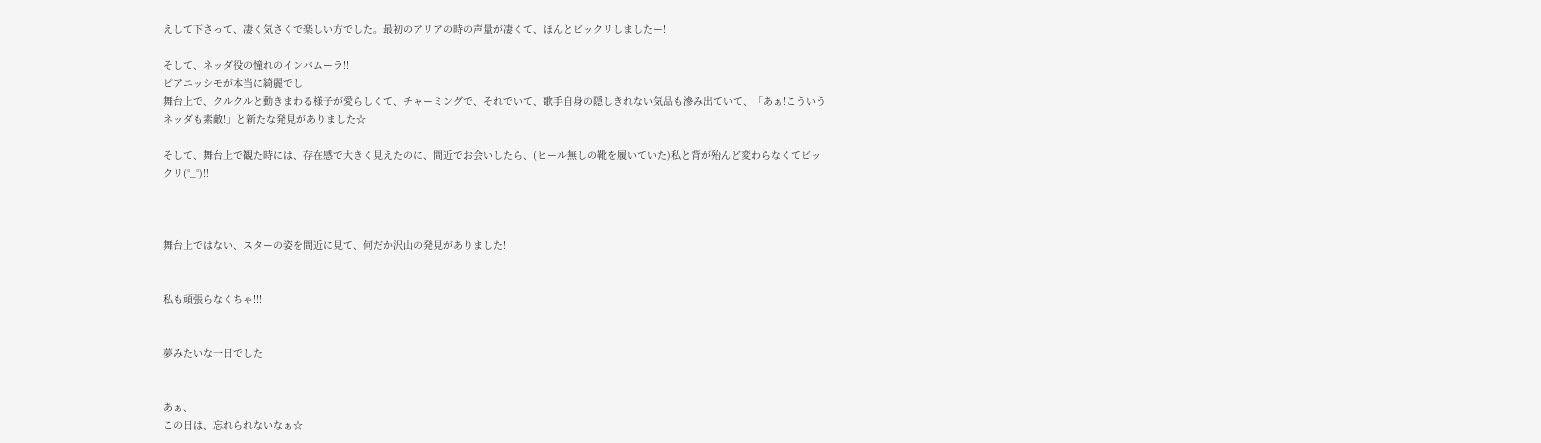えして下さって、凄く気さくで楽しい方でした。最初のアリアの時の声量が凄くて、ほんとビックリしましたー!

そして、ネッダ役の憧れのインバムーラ!!
ピアニッシモが本当に綺麗でし
舞台上で、クルクルと動きまわる様子が愛らしくて、チャーミングで、それでいて、歌手自身の隠しきれない気品も滲み出ていて、「あぁ!こういうネッダも素敵!」と新たな発見がありました☆

そして、舞台上で観た時には、存在感で大きく見えたのに、間近でお会いしたら、(ヒール無しの靴を履いていた)私と背が殆んど変わらなくてビックリ(°_°)‼



舞台上ではない、スターの姿を間近に見て、何だか沢山の発見がありました!


私も頑張らなくちゃ!!!


夢みたいな一日でした


あぁ、
この日は、忘れられないなぁ☆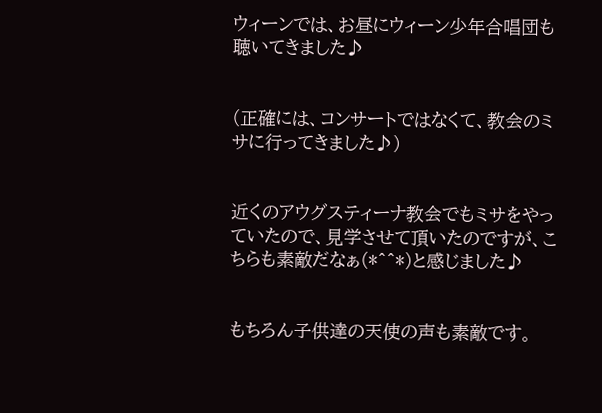ウィーンでは、お昼にウィーン少年合唱団も聴いてきました♪


(正確には、コンサートではなくて、教会のミサに行ってきました♪)


近くのアウグスティーナ教会でもミサをやっていたので、見学させて頂いたのですが、こちらも素敵だなぁ(*^^*)と感じました♪


もちろん子供達の天使の声も素敵です。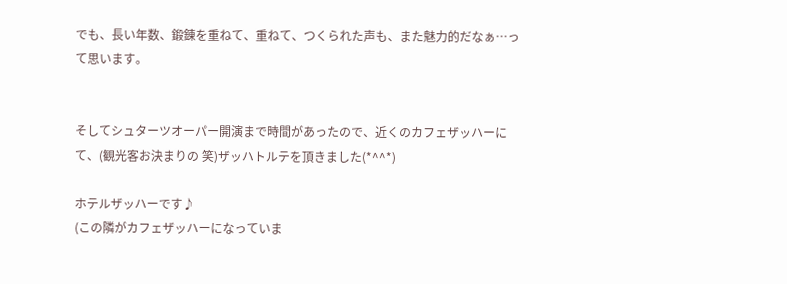でも、長い年数、鍛錬を重ねて、重ねて、つくられた声も、また魅力的だなぁ…って思います。


そしてシュターツオーパー開演まで時間があったので、近くのカフェザッハーにて、(観光客お決まりの 笑)ザッハトルテを頂きました(*^^*)

ホテルザッハーです♪
(この隣がカフェザッハーになっていま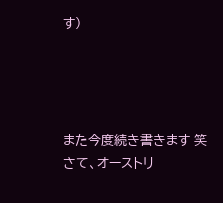す)




また今度続き書きます 笑
さて、オーストリ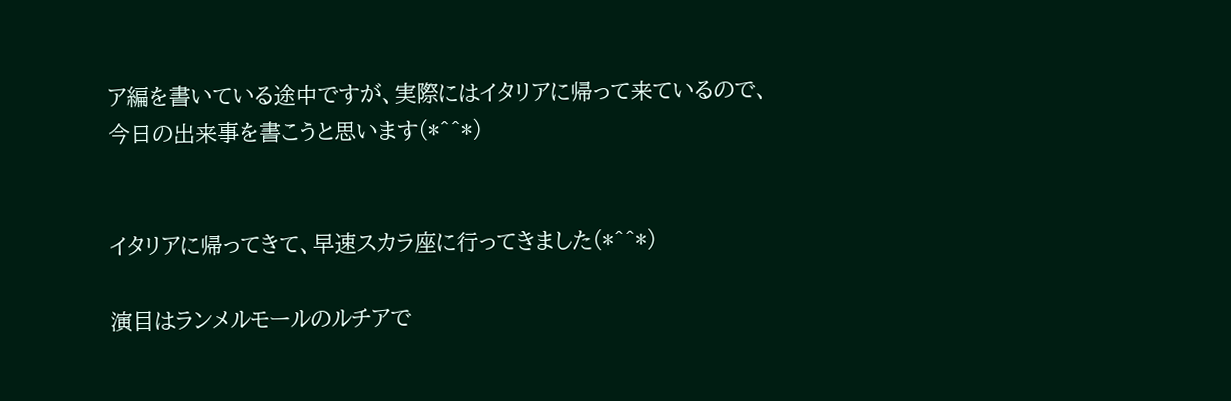ア編を書いている途中ですが、実際にはイタリアに帰って来ているので、今日の出来事を書こうと思います(*^^*)


イタリアに帰ってきて、早速スカラ座に行ってきました(*^^*)

演目はランメルモールのルチアで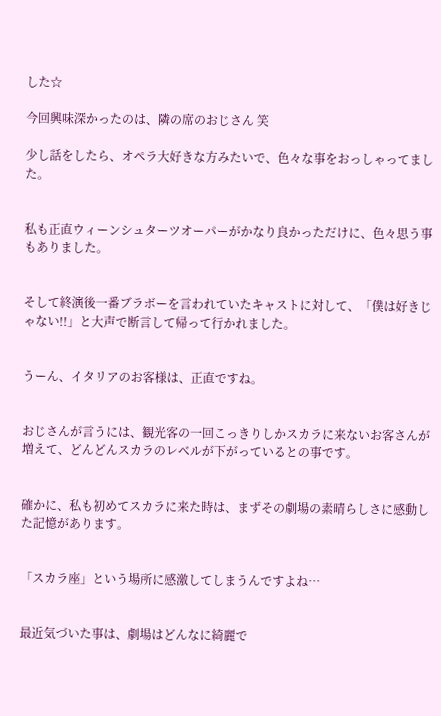した☆

今回興味深かったのは、隣の席のおじさん 笑

少し話をしたら、オペラ大好きな方みたいで、色々な事をおっしゃってました。


私も正直ウィーンシュターツオーパーがかなり良かっただけに、色々思う事もありました。


そして終演後一番ブラボーを言われていたキャストに対して、「僕は好きじゃない!!」と大声で断言して帰って行かれました。


うーん、イタリアのお客様は、正直ですね。


おじさんが言うには、観光客の一回こっきりしかスカラに来ないお客さんが増えて、どんどんスカラのレベルが下がっているとの事です。


確かに、私も初めてスカラに来た時は、まずその劇場の素晴らしさに感動した記憶があります。


「スカラ座」という場所に感激してしまうんですよね…


最近気づいた事は、劇場はどんなに綺麗で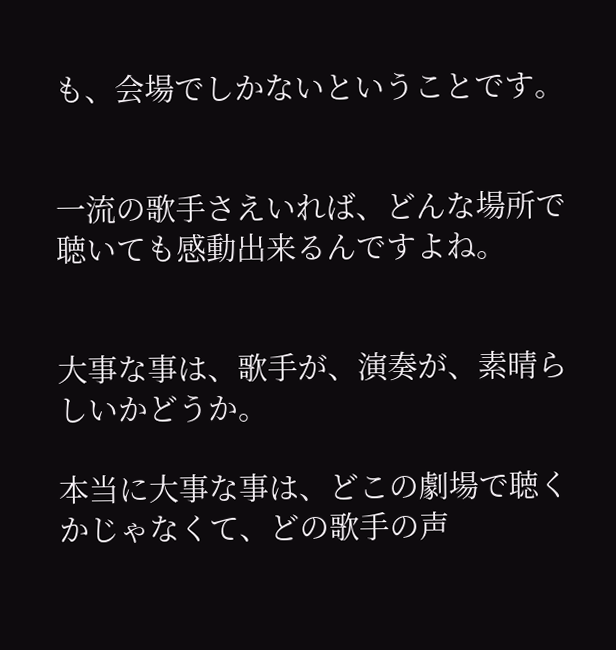も、会場でしかないということです。


一流の歌手さえいれば、どんな場所で聴いても感動出来るんですよね。


大事な事は、歌手が、演奏が、素晴らしいかどうか。

本当に大事な事は、どこの劇場で聴くかじゃなくて、どの歌手の声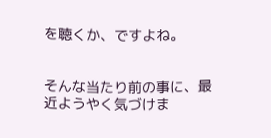を聴くか、ですよね。


そんな当たり前の事に、最近ようやく気づけま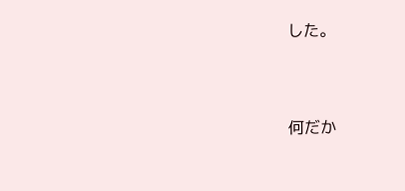した。


何だか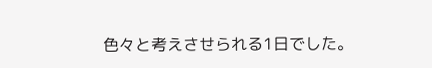色々と考えさせられる1日でした。